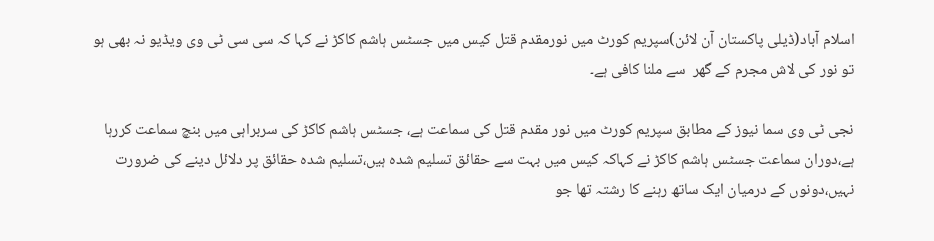اسلام آباد(ڈیلی پاکستان آن لائن)سپریم کورٹ میں نورمقدم قتل کیس میں جسٹس ہاشم کاکڑ نے کہا کہ سی سی ٹی وی ویڈیو نہ بھی ہو تو نور کی لاش مجرم کے گھر  سے ملنا کافی ہے۔

نجی ٹی وی سما نیوز کے مطابق سپریم کورٹ میں نور مقدم قتل کی سماعت ہے، جسٹس ہاشم کاکڑ کی سربراہی میں بنچ سماعت کررہا ہے،دوران سماعت جسٹس ہاشم کاکڑ نے کہاکہ کیس میں بہت سے حقائق تسلیم شدہ ہیں،تسلیم شدہ حقائق پر دلائل دینے کی ضرورت نہیں،دونوں کے درمیان ایک ساتھ رہنے کا رشتہ تھا جو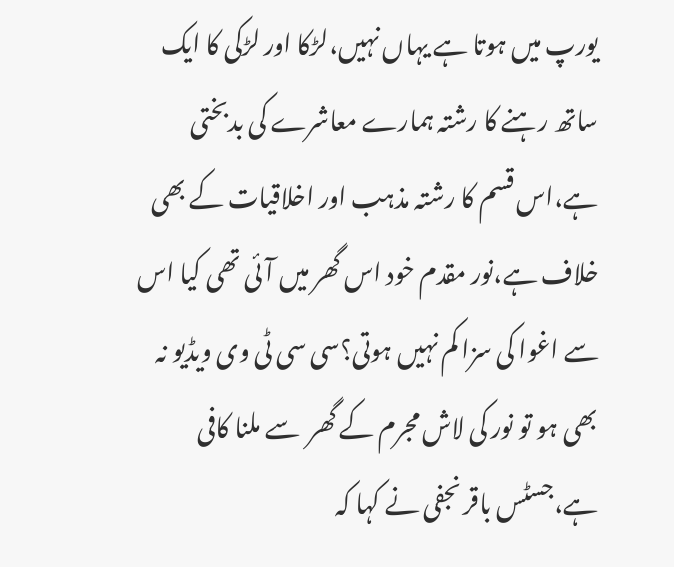یورپ میں ہوتا ہے یہاں نہیں،لڑکا اور لڑکی کا ایک ساتھ رہنے کا رشتہ ہمارے معاشرے کی بدبختی ہے،اس قسم کا رشتہ مذہب اور اخلاقیات کے بھی خلاف ہے،نور مقدم خود اس گھر میں آئی تھی کیا اس سے اغوا کی سزا کم نہیں ہوتی؟سی سی ٹی وی ویڈیو نہ بھی ہو تو نور کی لاش مجرم کے گھر  سے ملنا کافی ہے،جسٹس باقر نجفی نے کہا کہ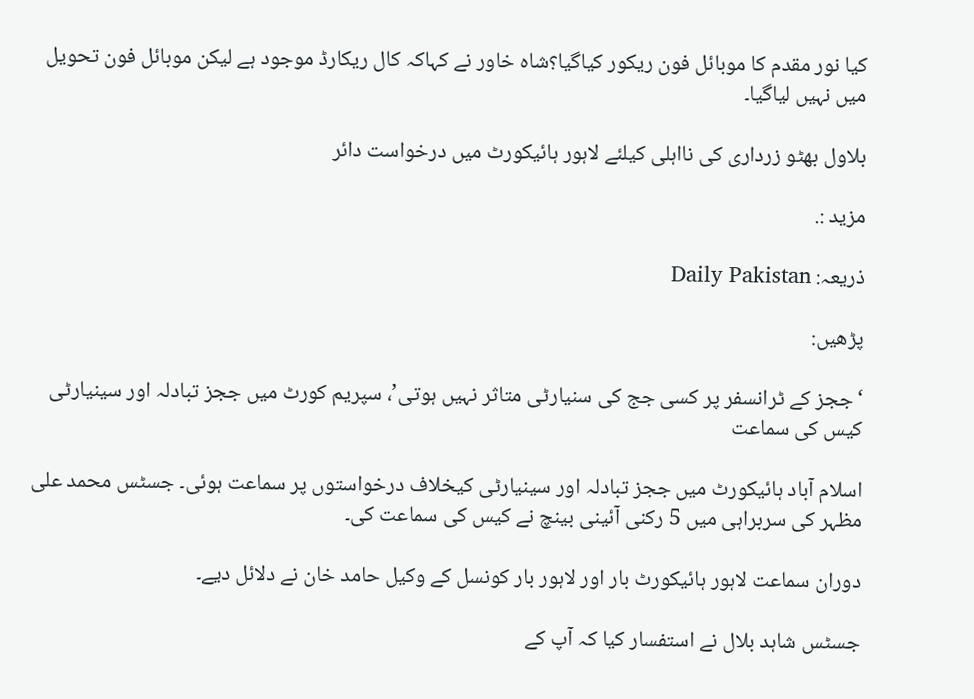کیا نور مقدم کا موبائل فون ریکور کیاگیا؟شاہ خاور نے کہاکہ کال ریکارڈ موجود ہے لیکن موبائل فون تحویل میں نہیں لیاگیا۔

بلاول بھٹو زرداری کی نااہلی کیلئے لاہور ہائیکورٹ میں درخواست دائر

مزید :.

ذریعہ: Daily Pakistan

پڑھیں:

‘ججز کے ٹرانسفر پر کسی جج کی سنیارٹی متاثر نہیں ہوتی’، سپریم کورٹ میں ججز تبادلہ اور سینیارٹی کیس کی سماعت

اسلام آباد ہائیکورٹ میں ججز تبادلہ اور سینیارٹی کیخلاف درخواستوں پر سماعت ہوئی۔ جسٹس محمد علی مظہر کی سربراہی میں 5 رکنی آئینی بینچ نے کیس کی سماعت کی۔

دوران سماعت لاہور ہائیکورٹ بار اور لاہور بار کونسل کے وکیل حامد خان نے دلائل دیے۔

جسٹس شاہد بلال نے استفسار کیا کہ آپ کے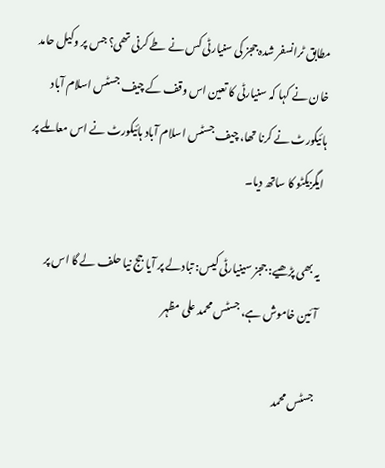مطابق ٹرانسفر شدہ ججز کی سنیارٹی کس نے طے کرنی تھی؟ جس پر وکیل حامد خان نے کہا کہ سنیارٹی کا تعین اس وقف کے چیف جسٹس اسلام آباد ہائیکورٹ نے کرنا تھا، چیف جسٹس اسلام آباد ہائیکورٹ نے اس معاملے پر ایگزیکٹو کا ساتھ دیا۔

یہ بھی پڑھیے: ججز سینیارٹی کیس: تبادلے پر آیا جج نیا حلف لے گا اس پر آئین خاموش ہے، جسٹس محمد علی مظہر

جسٹس محمد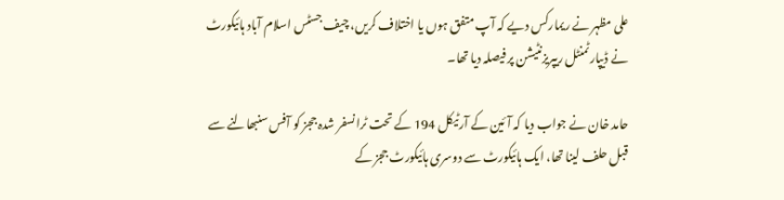علی مظہر نے ریمارکس دیے کہ آپ متفق ہوں یا اختلاف کریں، چیف جسٹس اسلام آباد ہائیکورٹ نے ڈیپارٹمنٹل ریپریزنٹیشن پر فیصلہ دیا تھا۔

حامد خان نے جواب دیا کہ آئین کے آرٹیکل 194 کے تحت ٹرانسفر شدہ ججز کو آفس سنبھالنے سے قبل حلف لینا تھا، ایک ہائیکورٹ سے دوسری ہائیکورٹ ججز کے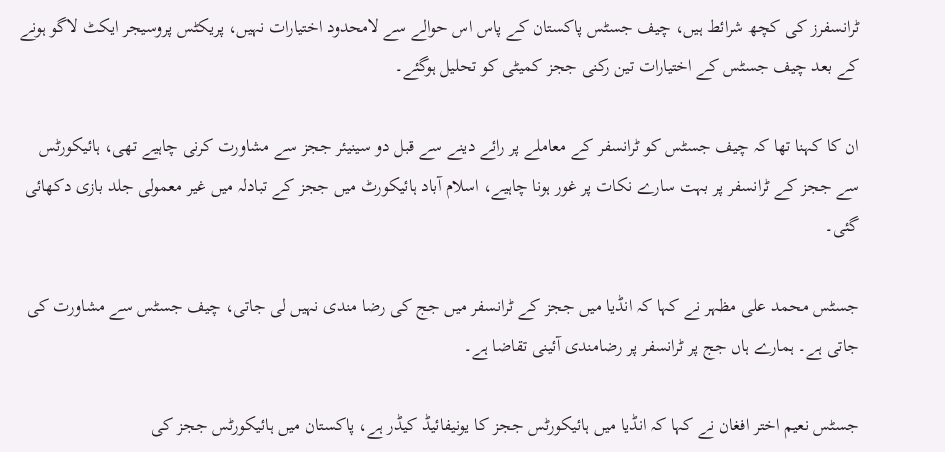ٹرانسفرز کی کچھ شرائط ہیں، چیف جسٹس پاکستان کے پاس اس حوالے سے لامحدود اختیارات نہیں، پریکٹس پروسیجر ایکٹ لاگو ہونے کے بعد چیف جسٹس کے اختیارات تین رکنی ججز کمیٹی کو تحلیل ہوگئے۔

ان کا کہنا تھا کہ چیف جسٹس کو ٹرانسفر کے معاملے پر رائے دینے سے قبل دو سینیئر ججز سے مشاورت کرنی چاہیے تھی، ہائیکورٹس سے ججز کے ٹرانسفر پر بہت سارے نکات پر غور ہونا چاہیے، اسلام آباد ہائیکورٹ میں ججز کے تبادلہ میں غیر معمولی جلد بازی دکھائی گئی۔

جسٹس محمد علی مظہر نے کہا کہ انڈیا میں ججز کے ٹرانسفر میں جج کی رضا مندی نہیں لی جاتی، چیف جسٹس سے مشاورت کی جاتی ہے۔ ہمارے ہاں جج پر ٹرانسفر پر رضامندی آئینی تقاضا ہے۔

جسٹس نعیم اختر افغان نے کہا کہ انڈیا میں ہائیکورٹس ججز کا یونیفائیڈ کیڈر ہے، پاکستان میں ہائیکورٹس ججز کی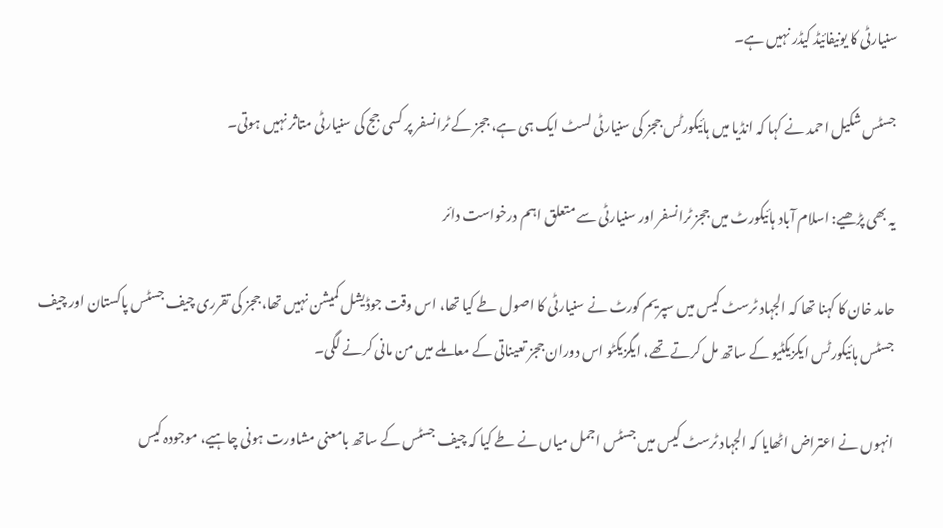سنیارٹی کا یونیفائیڈ کیڈر نہیں ہے۔

جسٹس شکیل احمد نے کہا کہ انڈیا میں ہائیکورٹس ججز کی سنیارٹی لسٹ ایک ہی ہے، ججز کے ٹرانسفر پر کسی جج کی سنیارٹی متاثر نہیں ہوتی۔

یہ بھی پڑھیے: اسلام آباد ہائیکورٹ میں ججز ٹرانسفر اور سنیارٹی سے متعلق اہم درخواست دائر

حامد خان کا کہنا تھا کہ الجہاد ٹرسٹ کیس میں سپریم کورٹ نے سنیارٹی کا اصول طے کیا تھا، اس وقت جوڈیشل کمیشن نہیں تھا، ججز کی تقرری چیف جسٹس پاکستان اور چیف جسٹس ہائیکورٹس ایکزیکٹیو کے ساتھ مل کرتے تھے، ایگزیکٹو اس دوران ججز تعیناتی کے معاملے میں من مانی کرنے لگی۔

انہوں نے اعتراض اٹھایا کہ الجہاد ٹرسٹ کیس میں جسٹس اجمل میاں نے طے کیا کہ چیف جسٹس کے ساتھ بامعنی مشاورت ہونی چاہیے، موجودہ کیس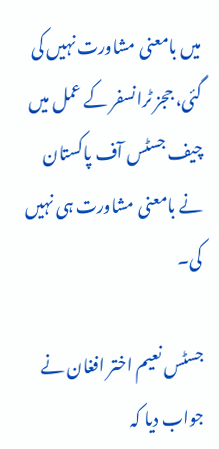میں بامعنی مشاورت نہیں کی گئی، ججز ٹرانسفر کے عمل میں چیف جسٹس آف پاکستان نے بامعنی مشاورت ہی نہیں کی۔

جسٹس نعیم اختر افغان نے جواب دیا کہ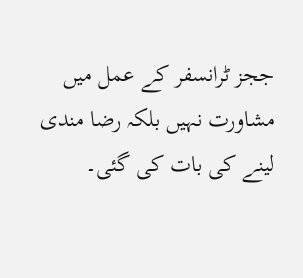ججز ٹرانسفر کے عمل میں مشاورت نہیں بلکہ رضا مندی لینے کی بات کی گئی۔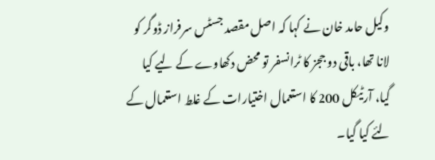وکیل حامد خان نے کہا کہ اصل مقصد جسٹس سرفراز ڈوگر کو لانا تھا، باقی دو ججز کا ٹرانسفر تو محض دکھاوے کے لیے کیا گیا، آرٹیکل 200 کا استعمال اختیارات کے غلط استعمال کے لئے کیا گیا۔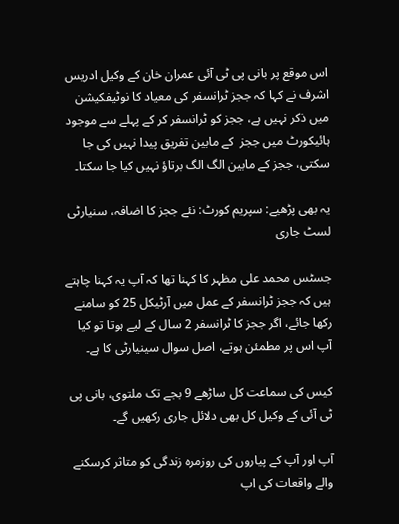اس موقع پر بانی پی ٹی آئی عمران خان کے وکیل ادریس اشرف نے کہا کہ ججز ٹرانسفر کی معیاد کا نوٹیفکیشن میں ذکر نہیں ہے، ججز کو ٹرانسفر کر کے پہلے سے موجود ہائیکورٹ میں ججز  کے مابین تفریق پیدا نہیں کی جا سکتی، ججز کے مابین الگ الگ برتاؤ نہیں کیا جا سکتا۔

یہ بھی پڑھیے: سپریم کورٹ: نئے ججز کا اضافہ، سنیارٹی لسٹ جاری

جسٹس محمد علی مظہر کا کہنا تھا کہ آپ یہ کہنا چاہتے ہیں کہ ججز ٹرانسفر کے عمل میں آرٹیکل 25 کو سامنے رکھا جائے، اگر ججز کا ٹرانسفر 2 سال کے لیے ہوتا تو کیا آپ اس پر مطمئن ہوتے، اصل سوال سینیارٹی کا ہے۔

کیس کی سماعت کل ساڑھے 9 بجے تک ملتوی، بانی پی ٹی آئی کے وکیل کل بھی دلائل جاری رکھیں گے۔

آپ اور آپ کے پیاروں کی روزمرہ زندگی کو متاثر کرسکنے والے واقعات کی اپ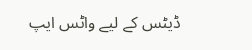ڈیٹس کے لیے واٹس ایپ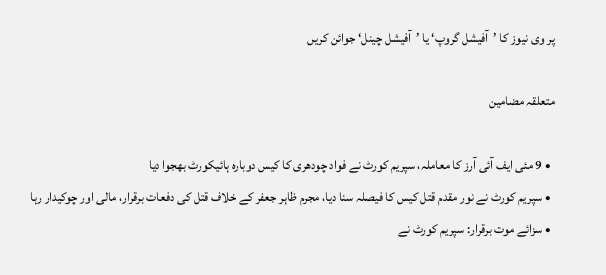پر وی نیوز کا ’آفیشل گروپ‘ یا ’آفیشل چینل‘ جوائن کریں

متعلقہ مضامین

  • 9 مئی ایف آئی آرز کا معاملہ، سپریم کورٹ نے فواد چودھری کا کیس دوبارہ ہائیکورٹ بھجوا دیا
  • سپریم کورٹ نے نور مقدم قتل کیس کا فیصلہ سنا دیا، مجرم ظاہر جعفر کے خلاف قتل کی دفعات برقرار، مالی اور چوکیدار رہا
  • سزائے موت برقرار: سپریم کورٹ نے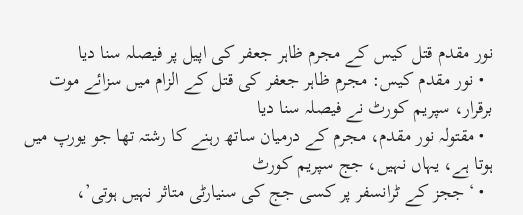نور مقدم قتل کیس کے مجرم ظاہر جعفر کی اپیل پر فیصلہ سنا دیا
  • نور مقدم کیس: مجرم ظاہر جعفر کی قتل کے الزام میں سزائے موت برقرار، سپریم کورٹ نے فیصلہ سنا دیا
  • مقتولہ نور مقدم، مجرم کے درمیان ساتھ رہنے کا رشتہ تھا جو یورپ میں ہوتا ہے، یہاں نہیں، جج سپریم کورٹ
  • ‘ججز کے ٹرانسفر پر کسی جج کی سنیارٹی متاثر نہیں ہوتی’،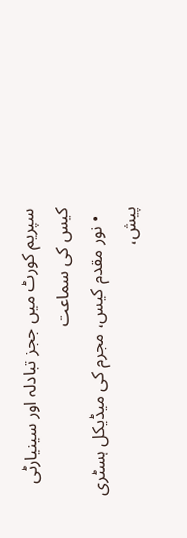سپریم کورٹ میں ججز تبادلہ اور سینیارٹی کیس کی سماعت
  • نور مقدم کیس، مجرم کی میڈیکل ہسٹری پیش،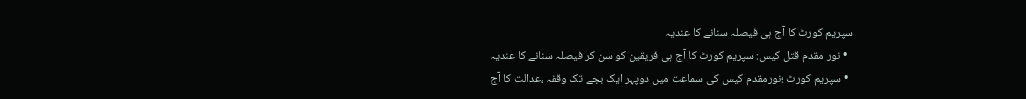سپریم کورٹ کا آج ہی فیصلہ سنانے کا عندیہ
  • نور مقدم قتل کیس: سپریم کورٹ کا آج ہی فریقین کو سن کر فیصلہ سنانے کا عندیہ
  • سپریم کورٹ ؛نورمقدم کیس کی سماعت میں دوپہر ایک بجے تک وقفہ ،عدالت کا آج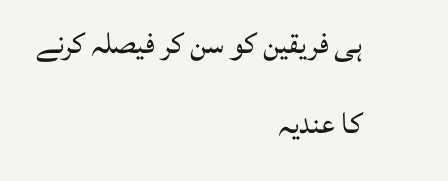ہی فریقین کو سن کر فیصلہ کرنے کا عندیہ